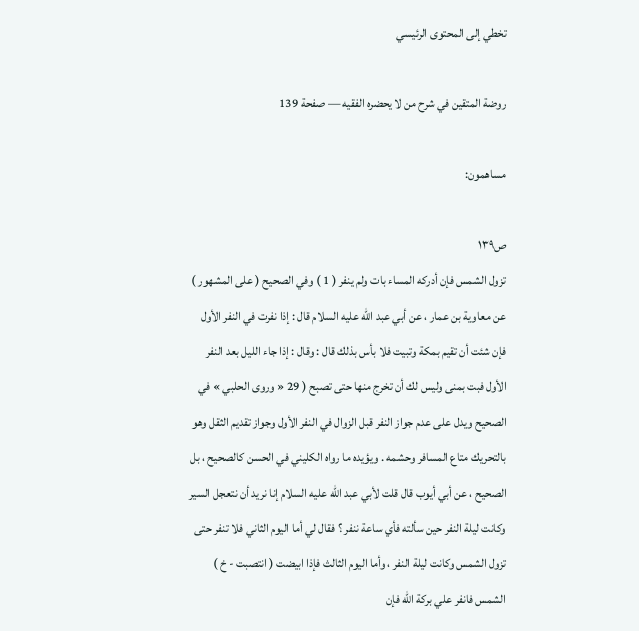تخطي إلى المحتوى الرئيسي

روضة المتقين في شرح من لا يحضره الفقيه — صفحة 139

مساهمون:

ص١٣٩
تزول الشمس فإن أدركه المساء بات ولم ينفر ( 1 ) وفي الصحيح ( على المشهور ) عن معاوية بن عمار ، عن أبي عبد الله عليه السلام قال : إذا نفرت في النفر الأول فإن شئت أن تقيم بمكة وتبيت فلا بأس بذلك قال : وقال : إذا جاء الليل بعد النفر الأول فبت بمنى وليس لك أن تخرج منها حتى تصبح ( 29 « وروى الحلبي » في الصحيح ويدل على عدم جواز النفر قبل الزوال في النفر الأول وجواز تقديم الثقل وهو بالتحريك متاع المسافر وحشمه . ويؤيده ما رواه الكليني في الحسن كالصحيح ، بل الصحيح ، عن أبي أيوب قال قلت لأبي عبد الله عليه السلام إنا نريد أن نتعجل السير وكانت ليلة النفر حين سألته فأي ساعة ننفر ؟ فقال لي أما اليوم الثاني فلا تنفر حتى تزول الشمس وكانت ليلة النفر ، وأما اليوم الثالث فإذا ابيضت ( انتصبت - خ ) الشمس فانفر علي بركة الله فإن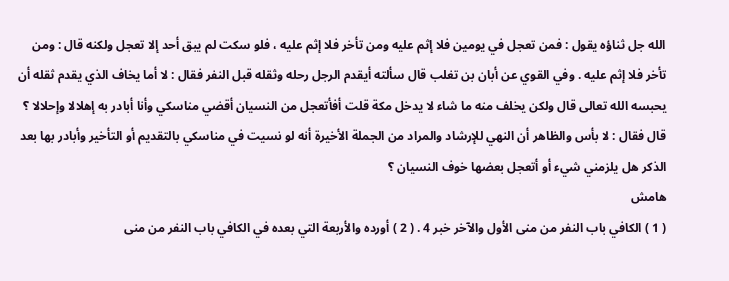الله جل ثناؤه يقول : فمن تعجل في يومين فلا إثم عليه ومن تأخر فلا إثم عليه ، فلو سكت لم يبق أحد إلا تعجل ولكنه قال : ومن تأخر فلا إثم عليه . وفي القوي عن أبان بن تغلب قال سألته أيقدم الرجل رحله وثقله قبل النفر فقال : لا أما يخاف الذي يقدم ثقله أن يحبسه الله تعالى قال ولكن يخلف منه ما شاء لا يدخل مكة قلت أفأتعجل من النسيان أقضي مناسكي وأنا أبادر به إهلالا وإحلالا ؟ قال فقال : لا بأس والظاهر أن النهي للإرشاد والمراد من الجملة الأخيرة أنه لو نسيت في مناسكي بالتقديم أو التأخير وأبادر بها بعد الذكر هل يلزمني شيء أو أتعجل بعضها خوف النسيان ؟
هامش
( 1 ) الكافي باب النفر من منى الأول والآخر خبر 4 . ( 2 ) أورده والأربعة التي بعده في الكافي باب النفر من منى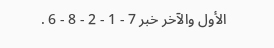الأول والآخر خبر 7 - 1 - 2 - 8 - 6 .